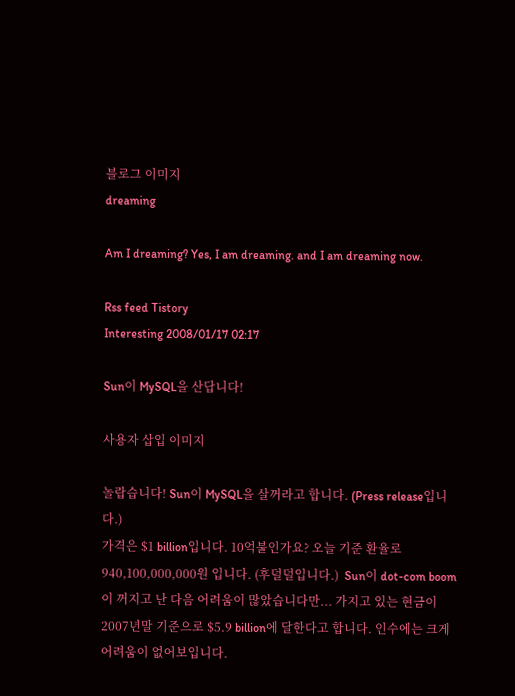블로그 이미지
dreaming

Am I dreaming? Yes, I am dreaming. and I am dreaming now.

Rss feed Tistory
Interesting 2008/01/17 02:17

Sun이 MySQL을 산답니다!

사용자 삽입 이미지

놀랍습니다! Sun이 MySQL을 살꺼라고 합니다. (Press release입니다.)
가격은 $1 billion입니다. 10억불인가요? 오늘 기준 환율로 940,100,000,000원 입니다. (후덜덜입니다.)  Sun이 dot-com boom이 꺼지고 난 다음 어려움이 많았습니다만... 가지고 있는 현금이 2007년말 기준으로 $5.9 billion에 달한다고 합니다. 인수에는 크게 어려움이 없어보입니다.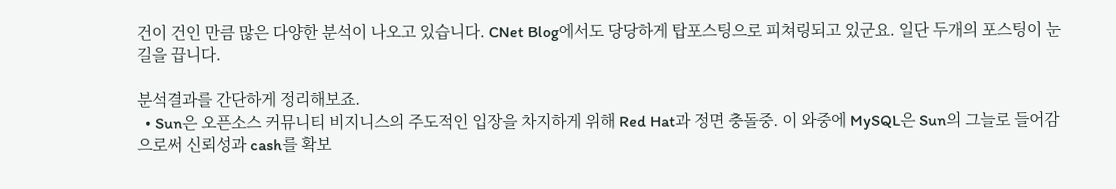건이 건인 만큼 많은 다양한 분석이 나오고 있습니다. CNet Blog에서도 당당하게 탑포스팅으로 피쳐링되고 있군요. 일단 두개의 포스팅이 눈길을 끕니다.

분석결과를 간단하게 정리해보죠.
  • Sun은 오픈소스 커뮤니티 비지니스의 주도적인 입장을 차지하게 위해 Red Hat과 정면 충돌중. 이 와중에 MySQL은 Sun의 그늘로 들어감으로써 신뢰성과 cash를 확보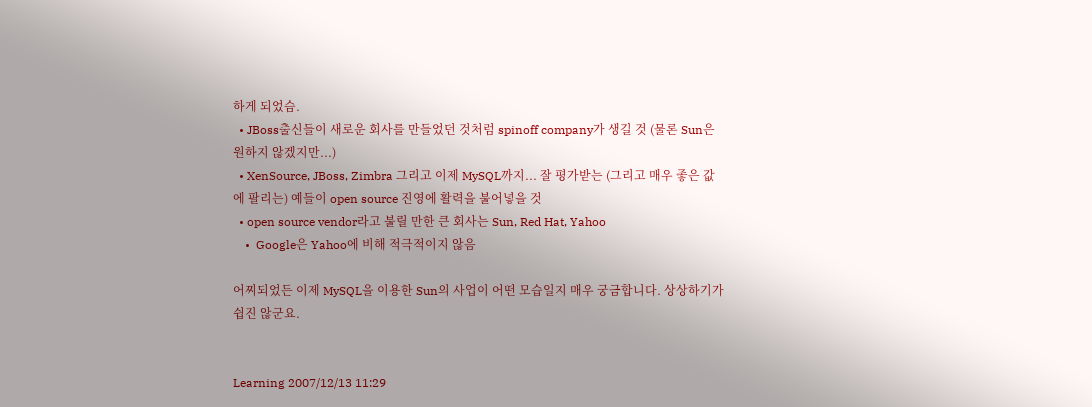하게 되었슴.
  • JBoss출신들이 새로운 회사를 만들었던 것처럼 spinoff company가 생길 것 (물론 Sun은 원하지 않겠지만...)
  • XenSource, JBoss, Zimbra 그리고 이제 MySQL까지... 잘 평가받는 (그리고 매우 좋은 값에 팔리는) 예들이 open source 진영에 활력을 불어넣을 것
  • open source vendor라고 불릴 만한 큰 회사는 Sun, Red Hat, Yahoo
    •  Google은 Yahoo에 비해 적극적이지 않음

어찌되었든 이제 MySQL을 이용한 Sun의 사업이 어떤 모습일지 매우 궁금합니다. 상상하기가 쉽진 않군요.


Learning 2007/12/13 11:29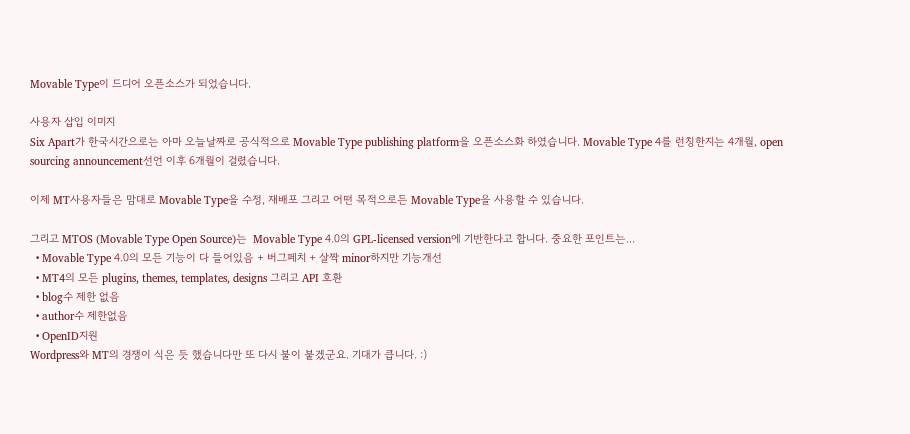Movable Type이 드디어 오픈소스가 되었습니다.

사용자 삽입 이미지
Six Apart가 한국시간으로는 아마 오늘날짜로 공식적으로 Movable Type publishing platform을 오픈소스화 하였습니다. Movable Type 4를 런칭한지는 4개월, open sourcing announcement선언 이후 6개월이 걸렸습니다.

이제 MT사용자들은 맘대로 Movable Type을 수정, 재배포 그리고 어떤 목적으로든 Movable Type을 사용할 수 있습니다.

그리고 MTOS (Movable Type Open Source)는  Movable Type 4.0의 GPL-licensed version에 기반한다고 합니다. 중요한 포인트는...
  • Movable Type 4.0의 모든 기능이 다 들어있음 + 버그페치 + 살짝 minor하지만 기능개선
  • MT4의 모든 plugins, themes, templates, designs 그리고 API 호환
  • blog수 제한 없음
  • author수 제한없음
  • OpenID지원
Wordpress와 MT의 경쟁이 식은 듯 했습니다만 또 다시 불이 붙겠군요. 기대가 큽니다. :)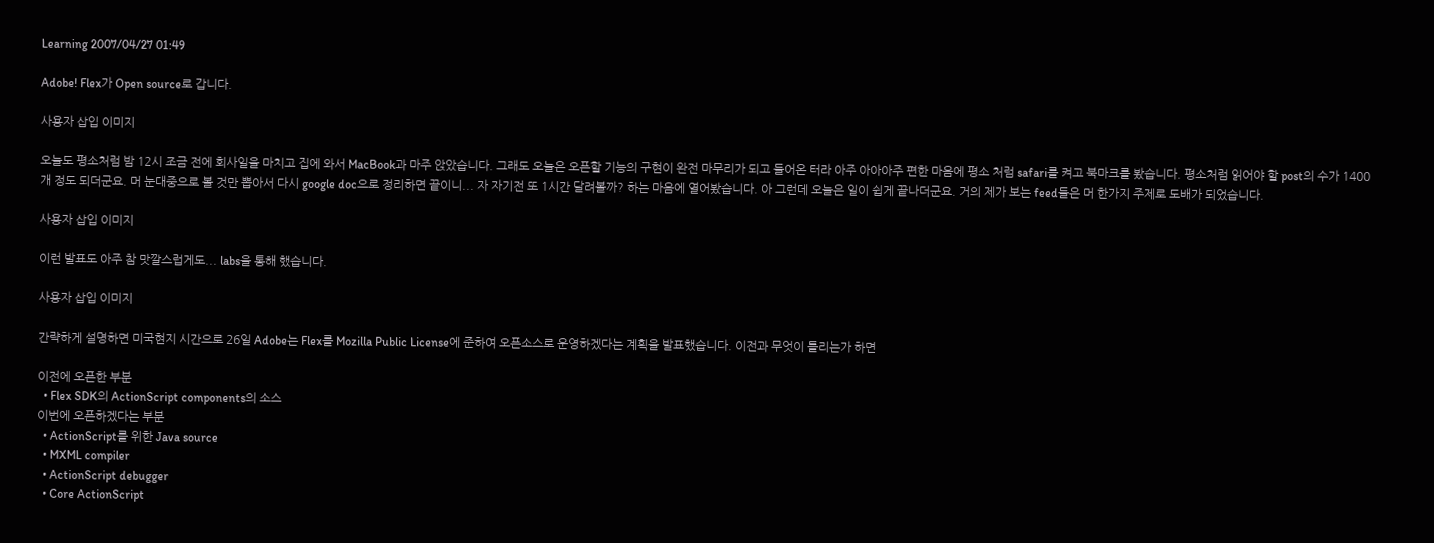Learning 2007/04/27 01:49

Adobe! Flex가 Open source로 갑니다.

사용자 삽입 이미지

오늘도 평소처럼 밤 12시 조금 전에 회사일을 마치고 집에 와서 MacBook과 마주 앉았습니다. 그래도 오늘은 오픈할 기능의 구현이 완전 마무리가 되고 들어온 터라 아주 아아아주 편한 마음에 평소 처럼 safari를 켜고 북마크를 봤습니다. 평소처럼 읽어야 할 post의 수가 1400개 정도 되더군요. 머 눈대중으로 볼 것만 뽑아서 다시 google doc으로 정리하면 끝이니... 자 자기전 또 1시간 달려볼까? 하는 마음에 열어봤습니다. 아 그런데 오늘은 일이 쉽게 끝나더군요. 거의 제가 보는 feed들은 머 한가지 주제로 도배가 되었습니다.

사용자 삽입 이미지

이런 발표도 아주 참 맛깔스럽게도... labs을 통해 했습니다.

사용자 삽입 이미지

간략하게 설명하면 미국현지 시간으로 26일 Adobe는 Flex를 Mozilla Public License에 준하여 오픈소스로 운영하겠다는 계획을 발표했습니다. 이전과 무엇이 틀리는가 하면

이전에 오픈한 부분
  • Flex SDK의 ActionScript components의 소스
이번에 오픈하겠다는 부분
  • ActionScript를 위한 Java source
  • MXML compiler
  • ActionScript debugger
  • Core ActionScript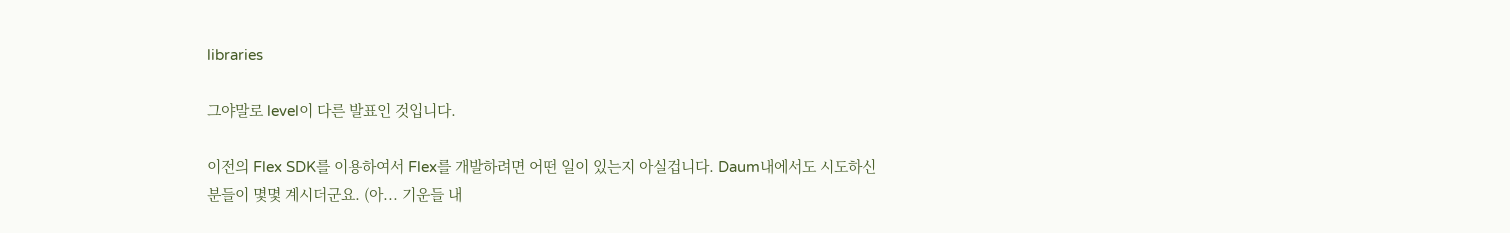libraries

그야말로 level이 다른 발표인 것입니다.

이전의 Flex SDK를 이용하여서 Flex를 개발하려면 어떤 일이 있는지 아실겁니다. Daum내에서도 시도하신 분들이 몇몇 계시더군요. (아... 기운들 내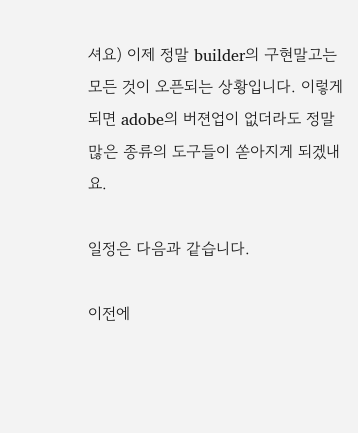셔요) 이제 정말 builder의 구현말고는 모든 것이 오픈되는 상황입니다. 이렇게 되면 adobe의 버젼업이 없더라도 정말 많은 종류의 도구들이 쏟아지게 되겠내요.

일정은 다음과 같습니다.

이전에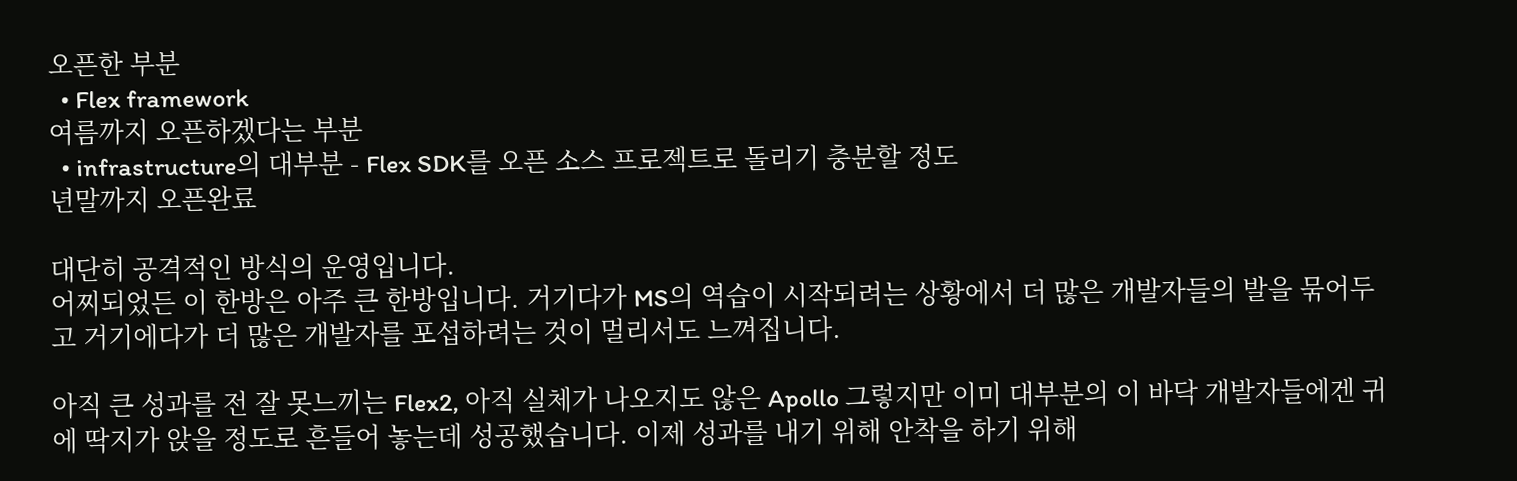오픈한 부분
  • Flex framework
여름까지 오픈하겠다는 부분
  • infrastructure의 대부분 - Flex SDK를 오픈 소스 프로젝트로 돌리기 충분할 정도
년말까지 오픈완료

대단히 공격적인 방식의 운영입니다.
어찌되었든 이 한방은 아주 큰 한방입니다. 거기다가 MS의 역습이 시작되려는 상황에서 더 많은 개발자들의 발을 묶어두고 거기에다가 더 많은 개발자를 포섭하려는 것이 멀리서도 느껴집니다.

아직 큰 성과를 전 잘 못느끼는 Flex2, 아직 실체가 나오지도 않은 Apollo 그렇지만 이미 대부분의 이 바닥 개발자들에겐 귀에 딱지가 앉을 정도로 흔들어 놓는데 성공했습니다. 이제 성과를 내기 위해 안착을 하기 위해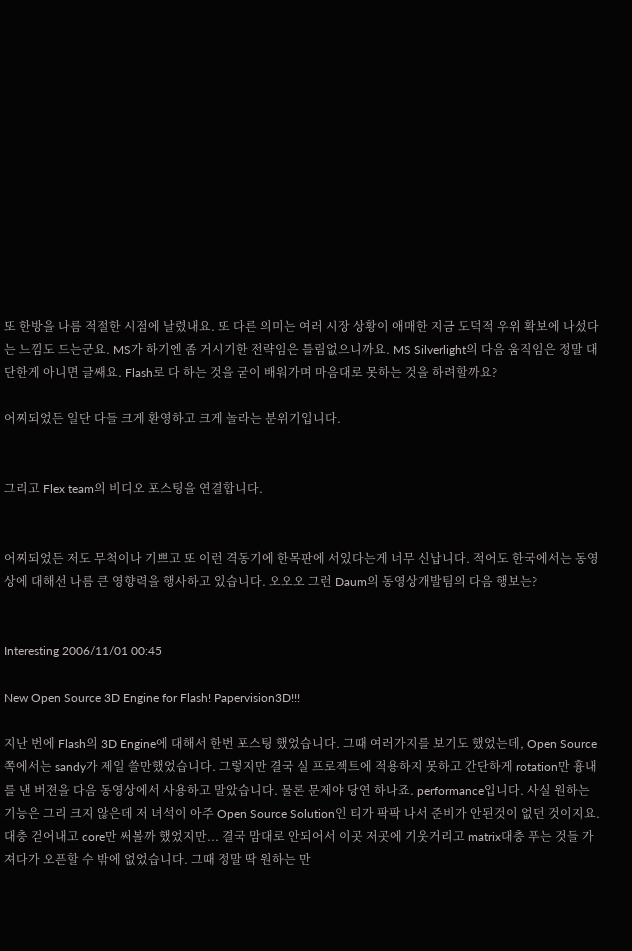또 한방을 나름 적절한 시점에 날렸내요. 또 다른 의미는 여러 시장 상황이 애매한 지금 도덕적 우위 확보에 나섰다는 느낌도 드는군요. MS가 하기엔 좀 거시기한 전략임은 틀림없으니까요. MS Silverlight의 다음 움직임은 정말 대단한게 아니면 글쌔요. Flash로 다 하는 것을 굳이 배워가며 마음대로 못하는 것을 하려할까요?

어찌되었든 일단 다들 크게 환영하고 크게 놀라는 분위기입니다.


그리고 Flex team의 비디오 포스팅을 연결합니다.


어찌되었든 저도 무척이나 기쁘고 또 이런 격동기에 한목판에 서있다는게 너무 신납니다. 적어도 한국에서는 동영상에 대해선 나름 큰 영향력을 행사하고 있습니다. 오오오 그런 Daum의 동영상개발팀의 다음 행보는?


Interesting 2006/11/01 00:45

New Open Source 3D Engine for Flash! Papervision3D!!!

지난 번에 Flash의 3D Engine에 대해서 한번 포스팅 했었습니다. 그때 여러가지를 보기도 했었는데, Open Source쪽에서는 sandy가 제일 쓸만했었습니다. 그렇지만 결국 실 프로젝트에 적용하지 못하고 간단하게 rotation만 흉내를 낸 버젼을 다음 동영상에서 사용하고 말았습니다. 물론 문제야 당연 하나죠. performance입니다. 사실 원하는 기능은 그리 크지 않은데 저 녀석이 아주 Open Source Solution인 티가 팍팍 나서 준비가 안된것이 없던 것이지요. 대충 걷어내고 core만 써볼까 했었지만... 결국 맘대로 안되어서 이곳 저곳에 기웃거리고 matrix대충 푸는 것들 가져다가 오픈할 수 밖에 없었습니다. 그때 정말 딱 원하는 만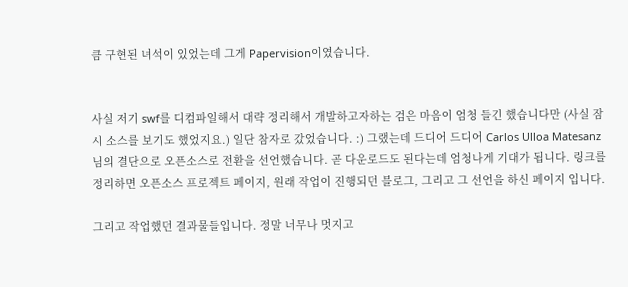큼 구현된 녀석이 있었는데 그게 Papervision이였습니다.


사실 저기 swf를 디컴파일해서 대략 정리해서 개발하고자하는 검은 마음이 엄청 들긴 했습니다만 (사실 잠시 소스를 보기도 했었지요.) 일단 참자로 갔었습니다. :) 그랬는데 드디어 드디어 Carlos Ulloa Matesanz님의 결단으로 오픈소스로 전환을 선언했습니다. 곧 다운로드도 된다는데 엄청나게 기대가 됩니다. 링크를 정리하면 오픈소스 프로젝트 페이지, 원래 작업이 진행되던 블로그, 그리고 그 선언을 하신 페이지 입니다.

그리고 작업했던 결과물들입니다. 정말 너무나 멋지고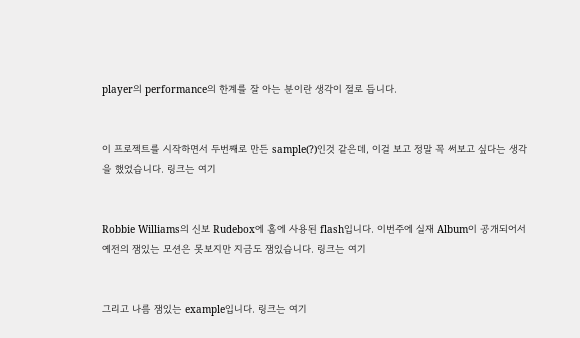player의 performance의 한계를 잘 아는 분이란 생각이 절로 듭니다.


이 프로젝트를 시작하면서 두번째로 만든 sample(?)인것 같은데, 이걸 보고 정말 꼭 써보고 싶다는 생각을 했었습니다. 링크는 여기


Robbie Williams의 신보 Rudebox에 홈에 사용된 flash입니다. 이번주에 실재 Album이 공개되어서 예전의 잼있는 모션은 못보지만 지금도 잼있습니다. 링크는 여기


그리고 나름 잼있는 example입니다. 링크는 여기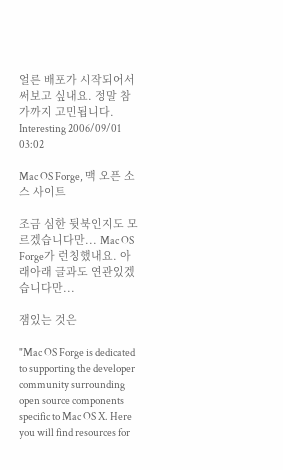얼른 배포가 시작되어서 써보고 싶내요. 정말 참가까지 고민됩니다.
Interesting 2006/09/01 03:02

Mac OS Forge, 맥 오픈 소스 사이트

조금 심한 뒷북인지도 모르겠습니다만... Mac OS Forge가 런칭했내요. 아래아래 글과도 연관있겠습니다만...

잼있는 것은

"Mac OS Forge is dedicated to supporting the developer community surrounding open source components specific to Mac OS X. Here you will find resources for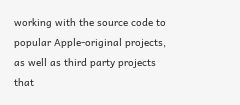working with the source code to popular Apple-original projects, as well as third party projects that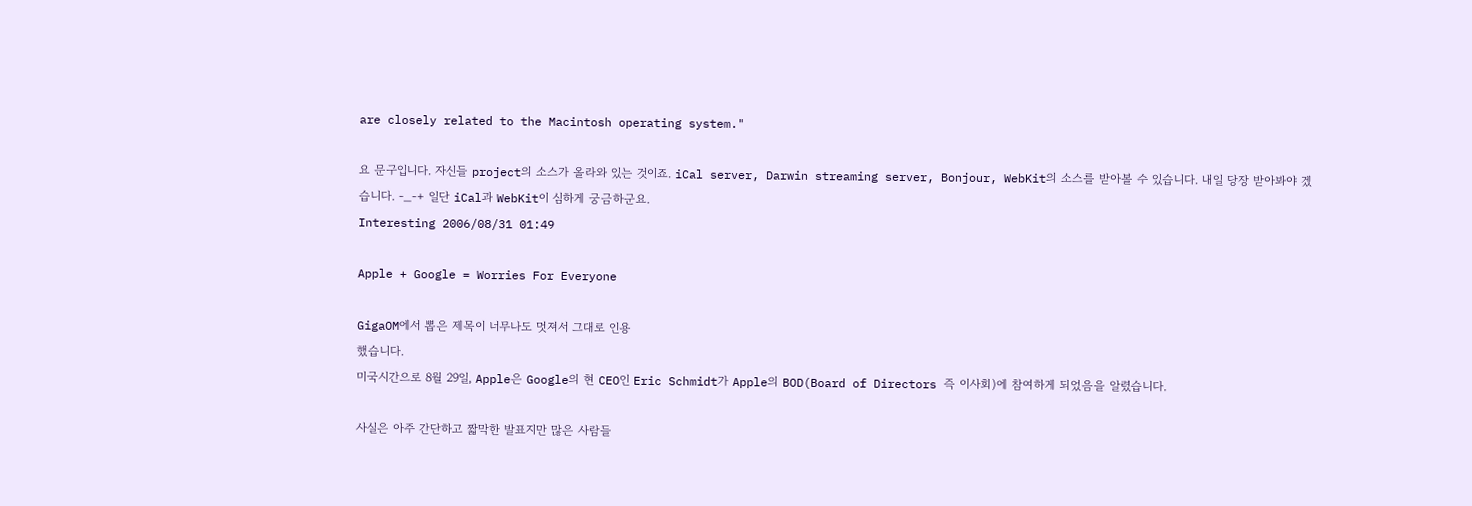are closely related to the Macintosh operating system."

요 문구입니다. 자신들 project의 소스가 올라와 있는 것이죠. iCal server, Darwin streaming server, Bonjour, WebKit의 소스를 받아볼 수 있습니다. 내일 당장 받아봐야 겠습니다. -_-+ 일단 iCal과 WebKit이 심하게 궁금하군요.
Interesting 2006/08/31 01:49

Apple + Google = Worries For Everyone

GigaOM에서 뽑은 제목이 너무나도 멋져서 그대로 인용
했습니다.
미국시간으로 8월 29일, Apple은 Google의 현 CEO인 Eric Schmidt가 Apple의 BOD(Board of Directors 즉 이사회)에 참여하게 되었음을 알렸습니다.

사실은 아주 간단하고 짧막한 발표지만 많은 사람들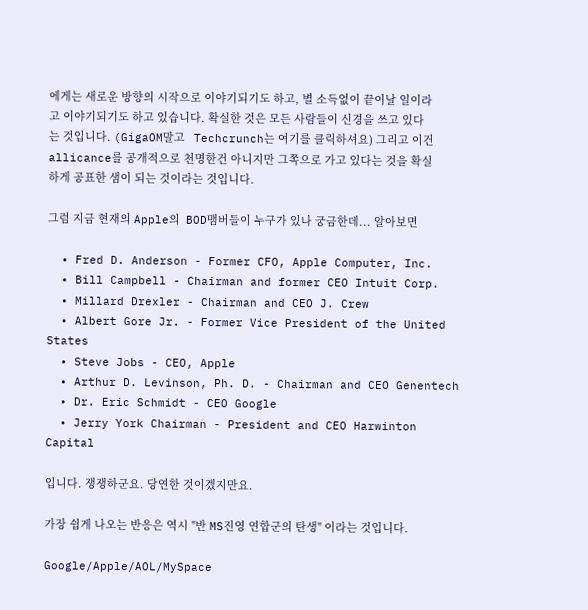에게는 새로운 방향의 시작으로 이야기되기도 하고, 별 소득없이 끝이날 일이라고 이야기되기도 하고 있습니다. 확실한 것은 모든 사람들이 신경을 쓰고 있다는 것입니다. (GigaOM말고   Techcrunch는 여기를 클릭하셔요) 그리고 이건 allicance를 공개적으로 천명한건 아니지만 그쪽으로 가고 있다는 것을 확실하게 공표한 샘이 되는 것이라는 것입니다.

그럼 지금 현재의 Apple의  BOD맴버들이 누구가 있나 궁금한데... 알아보면

  • Fred D. Anderson - Former CFO, Apple Computer, Inc.
  • Bill Campbell - Chairman and former CEO Intuit Corp.
  • Millard Drexler - Chairman and CEO J. Crew
  • Albert Gore Jr. - Former Vice President of the United States
  • Steve Jobs - CEO, Apple
  • Arthur D. Levinson, Ph. D. - Chairman and CEO Genentech
  • Dr. Eric Schmidt - CEO Google
  • Jerry York Chairman - President and CEO Harwinton Capital

입니다. 쟁쟁하군요. 당연한 것이겠지만요.

가장 쉽게 나오는 반응은 역시 "반 MS진영 연합군의 탄생" 이라는 것입니다.

Google/Apple/AOL/MySpace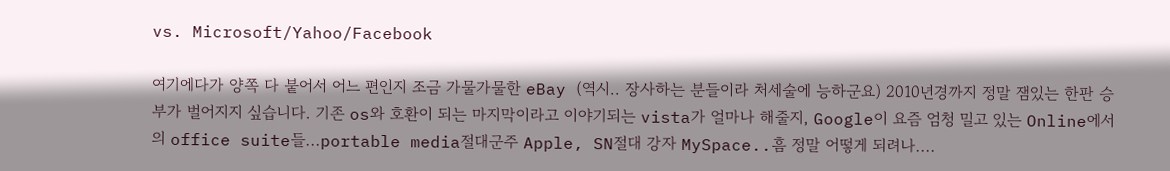vs. Microsoft/Yahoo/Facebook

여기에다가 양쪽 다 붙어서 어느 편인지 조금 가물가물한 eBay (역시.. 장사하는 분들이라 처세술에 능하군요) 2010년경까지 정말 잼있는 한판 승부가 벌어지지 싶습니다. 기존 os와 호환이 되는 마지막이라고 이야기되는 vista가 얼마나 해줄지, Google이 요즘 엄청 밀고 있는 Online에서의 office suite들...portable media절대군주 Apple, SN절대 강자 MySpace..흠 정말 어떻게 되려나....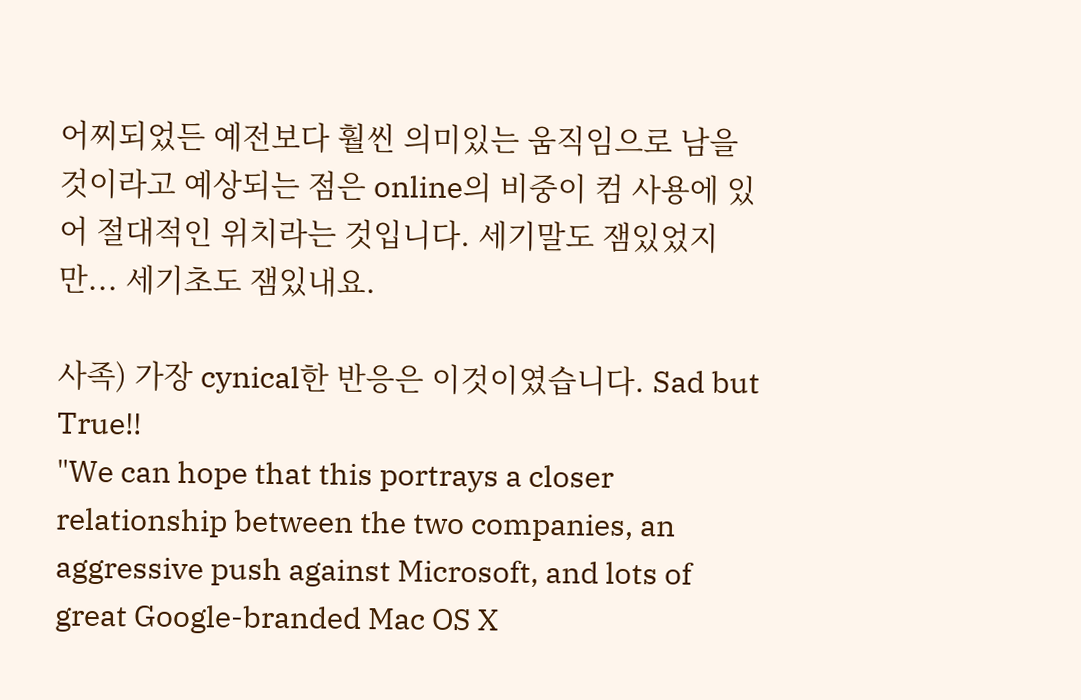어찌되었든 예전보다 훨씬 의미있는 움직임으로 남을 것이라고 예상되는 점은 online의 비중이 컴 사용에 있어 절대적인 위치라는 것입니다. 세기말도 잼있었지만... 세기초도 잼있내요.

사족) 가장 cynical한 반응은 이것이였습니다. Sad but True!!
"We can hope that this portrays a closer relationship between the two companies, an aggressive push against Microsoft, and lots of great Google-branded Mac OS X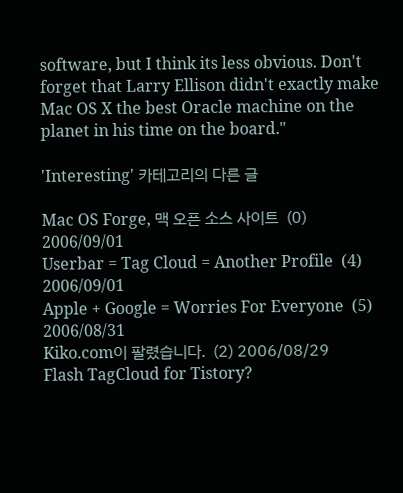software, but I think its less obvious. Don't forget that Larry Ellison didn't exactly make Mac OS X the best Oracle machine on the planet in his time on the board."

'Interesting' 카테고리의 다른 글

Mac OS Forge, 맥 오픈 소스 사이트  (0) 2006/09/01
Userbar = Tag Cloud = Another Profile  (4) 2006/09/01
Apple + Google = Worries For Everyone  (5) 2006/08/31
Kiko.com이 팔렸습니다.  (2) 2006/08/29
Flash TagCloud for Tistory?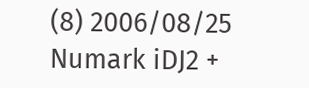(8) 2006/08/25
Numark iDJ2 +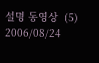설명 동영상  (5) 2006/08/24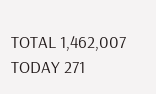TOTAL 1,462,007 TODAY 271